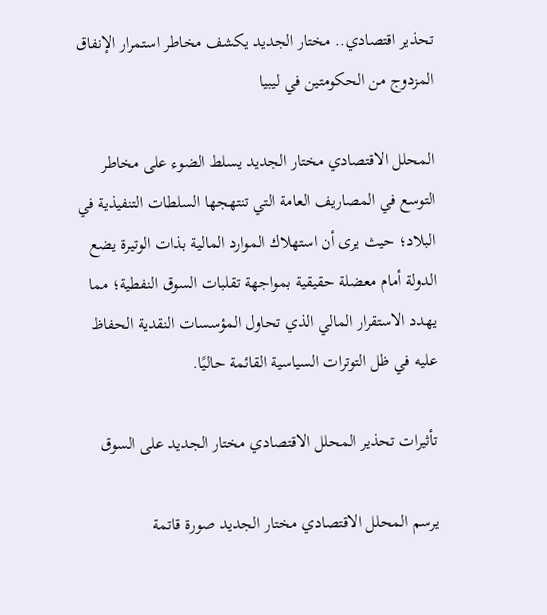تحذير اقتصادي.. مختار الجديد يكشف مخاطر استمرار الإنفاق المزدوج من الحكومتين في ليبيا

المحلل الاقتصادي مختار الجديد يسلط الضوء على مخاطر التوسع في المصاريف العامة التي تنتهجها السلطات التنفيذية في البلاد؛ حيث يرى أن استهلاك الموارد المالية بذات الوتيرة يضع الدولة أمام معضلة حقيقية بمواجهة تقلبات السوق النفطية؛ مما يهدد الاستقرار المالي الذي تحاول المؤسسات النقدية الحفاظ عليه في ظل التوترات السياسية القائمة حاليًا.

تأثيرات تحذير المحلل الاقتصادي مختار الجديد على السوق

يرسم المحلل الاقتصادي مختار الجديد صورة قاتمة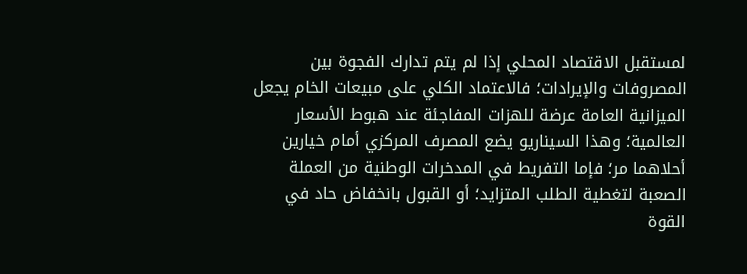لمستقبل الاقتصاد المحلي إذا لم يتم تدارك الفجوة بين المصروفات والإيرادات؛ فالاعتماد الكلي على مبيعات الخام يجعل الميزانية العامة عرضة للهزات المفاجئة عند هبوط الأسعار العالمية؛ وهذا السيناريو يضع المصرف المركزي أمام خيارين أحلاهما مر؛ فإما التفريط في المدخرات الوطنية من العملة الصعبة لتغطية الطلب المتزايد؛ أو القبول بانخفاض حاد في القوة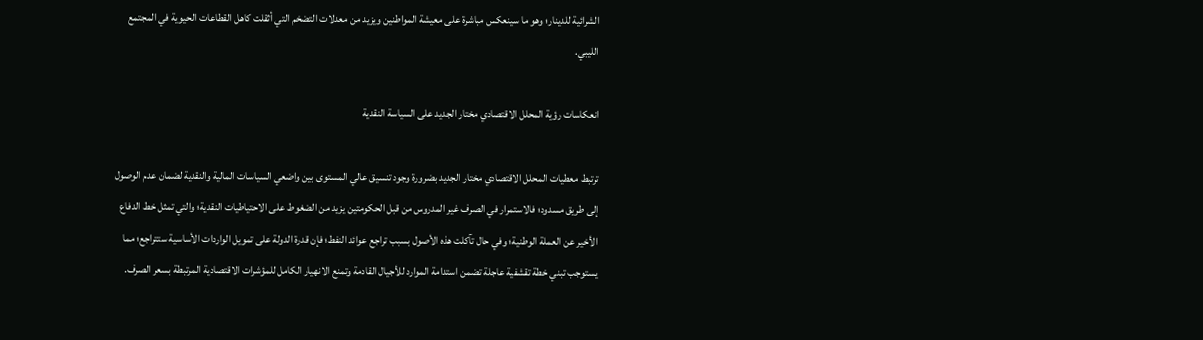الشرائية للدينار؛ وهو ما سينعكس مباشرة على معيشة المواطنين ويزيد من معدلات التضخم التي أثقلت كاهل القطاعات الحيوية في المجتمع الليبي.

انعكاسات رؤية المحلل الاقتصادي مختار الجديد على السياسة النقدية

ترتبط معطيات المحلل الاقتصادي مختار الجديد بضرورة وجود تنسيق عالي المستوى بين واضعي السياسات المالية والنقدية لضمان عدم الوصول إلى طريق مسدود؛ فالاستمرار في الصرف غير المدروس من قبل الحكومتين يزيد من الضغوط على الاحتياطيات النقدية؛ والتي تمثل خط الدفاع الأخير عن العملة الوطنية؛ وفي حال تآكلت هذه الأصول بسبب تراجع عوائد النفط؛ فإن قدرة الدولة على تمويل الواردات الأساسية ستتراجع؛ مما يستوجب تبني خطة تقشفية عاجلة تضمن استدامة الموارد للأجيال القادمة وتمنع الانهيار الكامل للمؤشرات الاقتصادية المرتبطة بسعر الصرف.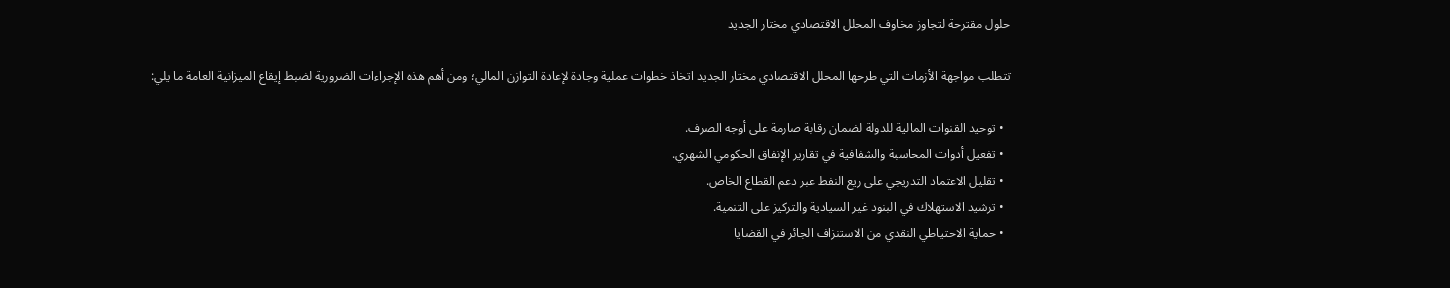حلول مقترحة لتجاوز مخاوف المحلل الاقتصادي مختار الجديد

تتطلب مواجهة الأزمات التي طرحها المحلل الاقتصادي مختار الجديد اتخاذ خطوات عملية وجادة لإعادة التوازن المالي؛ ومن أهم هذه الإجراءات الضرورية لضبط إيقاع الميزانية العامة ما يلي:

  • توحيد القنوات المالية للدولة لضمان رقابة صارمة على أوجه الصرف.
  • تفعيل أدوات المحاسبة والشفافية في تقارير الإنفاق الحكومي الشهري.
  • تقليل الاعتماد التدريجي على ريع النفط عبر دعم القطاع الخاص.
  • ترشيد الاستهلاك في البنود غير السيادية والتركيز على التنمية.
  • حماية الاحتياطي النقدي من الاستنزاف الجائر في القضايا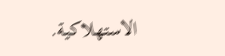الاستهلاكية.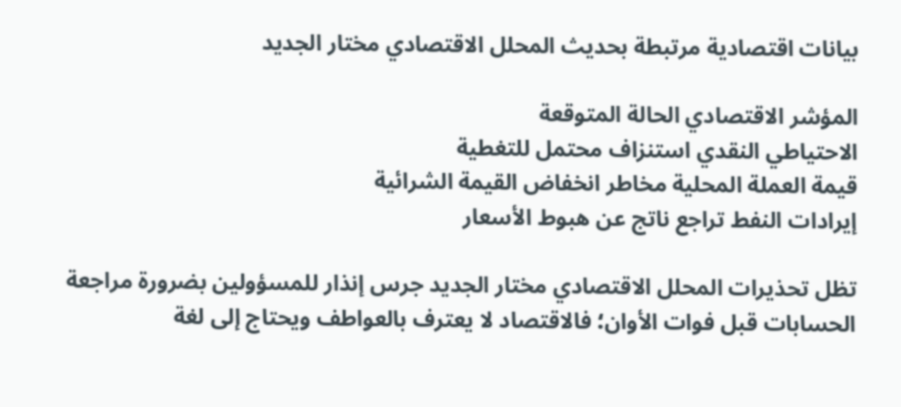بيانات اقتصادية مرتبطة بحديث المحلل الاقتصادي مختار الجديد

المؤشر الاقتصادي الحالة المتوقعة
الاحتياطي النقدي استنزاف محتمل للتغطية
قيمة العملة المحلية مخاطر انخفاض القيمة الشرائية
إيرادات النفط تراجع ناتج عن هبوط الأسعار

تظل تحذيرات المحلل الاقتصادي مختار الجديد جرس إنذار للمسؤولين بضرورة مراجعة الحسابات قبل فوات الأوان؛ فالاقتصاد لا يعترف بالعواطف ويحتاج إلى لغة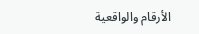الأرقام والواقعية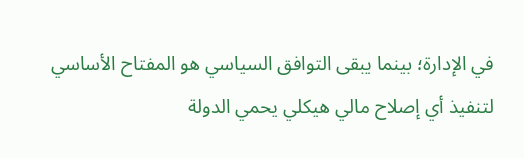في الإدارة؛ بينما يبقى التوافق السياسي هو المفتاح الأساسي لتنفيذ أي إصلاح مالي هيكلي يحمي الدولة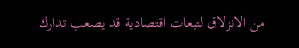من الانزلاق لتبعات اقتصادية قد يصعب تدارك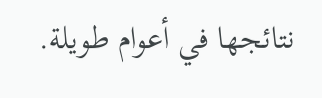نتائجها في أعوام طويلة.